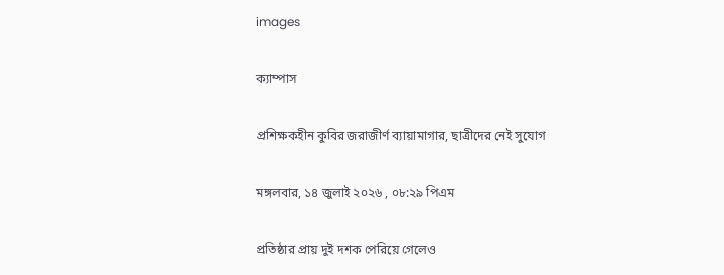images

ক্যাম্পাস

প্রশিক্ষকহীন কুবির জরাজীর্ণ ব্যায়ামাগার, ছাত্রীদের নেই সুযোগ

মঙ্গলবার, ১৪ জুলাই ২০২৬ , ০৮:২৯ পিএম

প্রতিষ্ঠার প্রায় দুই দশক পেরিয়ে গেলেও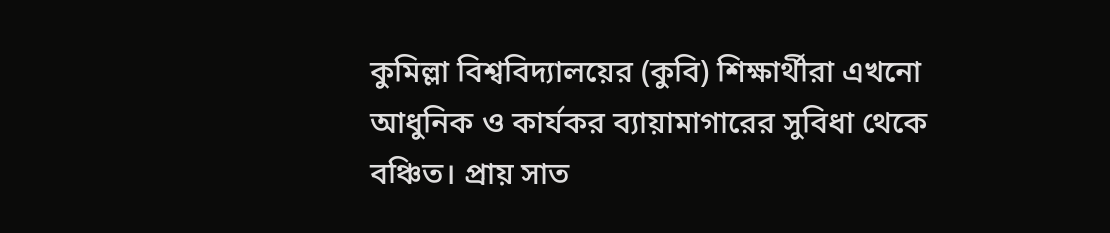কুমিল্লা বিশ্ববিদ্যালয়ের (কুবি) শিক্ষার্থীরা এখনো আধুনিক ও কার্যকর ব্যায়ামাগারের সুবিধা থেকে বঞ্চিত। প্রায় সাত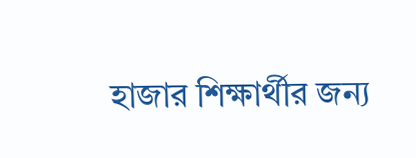হাজার শিক্ষার্থীর জন্য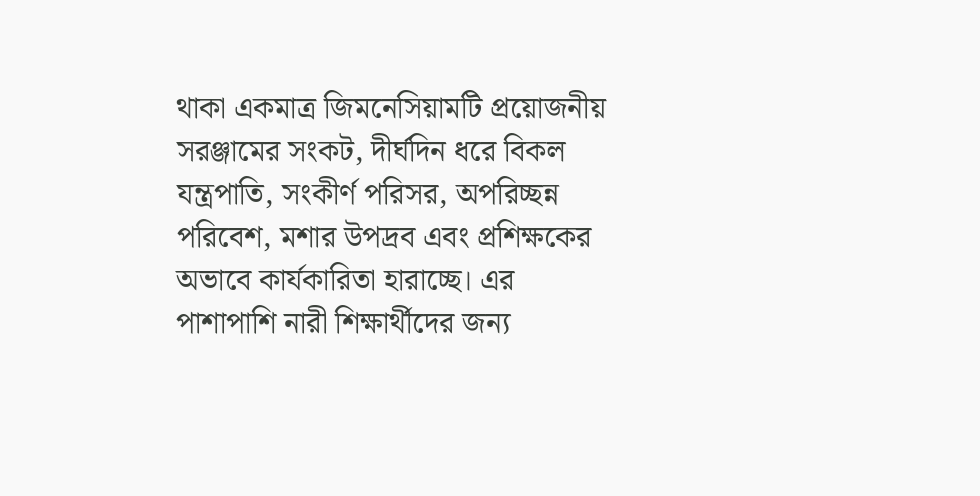থাকা একমাত্র জিমনেসিয়ামটি প্রয়োজনীয় সরঞ্জামের সংকট, দীর্ঘদিন ধরে বিকল যন্ত্রপাতি, সংকীর্ণ পরিসর, অপরিচ্ছন্ন পরিবেশ, মশার উপদ্রব এবং প্রশিক্ষকের অভাবে কার্যকারিতা হারাচ্ছে। এর পাশাপাশি নারী শিক্ষার্থীদের জন্য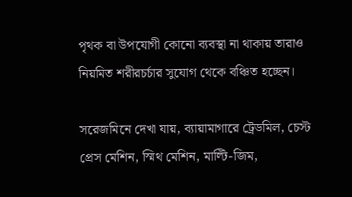পৃথক বা উপযোগী কোনো ব্যবস্থা না থাকায় তারাও নিয়মিত শরীরচর্চার সুযোগ থেকে বঞ্চিত হচ্ছেন।

সরেজমিনে দেখা যায়, ব্যায়ামাগারে ট্রেডমিল, চেস্ট প্রেস মেশিন, স্মিথ মেশিন, মাল্টি-জিম,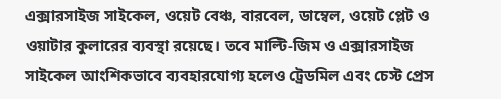এক্সারসাইজ সাইকেল, ওয়েট বেঞ্চ, বারবেল, ডাম্বেল, ওয়েট প্লেট ও ওয়াটার কুলারের ব্যবস্থা রয়েছে। তবে মাল্টি-জিম ও এক্সারসাইজ সাইকেল আংশিকভাবে ব্যবহারযোগ্য হলেও ট্রেডমিল এবং চেস্ট প্রেস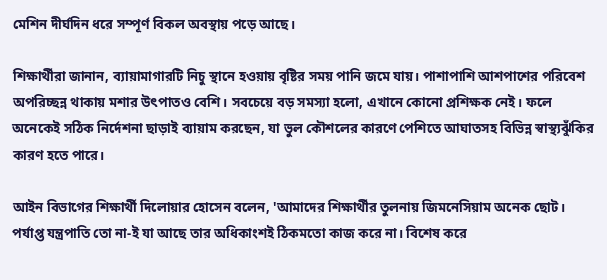মেশিন দীর্ঘদিন ধরে সম্পূর্ণ বিকল অবস্থায় পড়ে আছে।

শিক্ষার্থীরা জানান, ব্যায়ামাগারটি নিচু স্থানে হওয়ায় বৃষ্টির সময় পানি জমে যায়। পাশাপাশি আশপাশের পরিবেশ অপরিচ্ছন্ন থাকায় মশার উৎপাতও বেশি। সবচেয়ে বড় সমস্যা হলো, এখানে কোনো প্রশিক্ষক নেই। ফলে অনেকেই সঠিক নির্দেশনা ছাড়াই ব্যায়াম করছেন, যা ভুল কৌশলের কারণে পেশিতে আঘাতসহ বিভিন্ন স্বাস্থ্যঝুঁকির কারণ হতে পারে।

আইন বিভাগের শিক্ষার্থী দিলোয়ার হোসেন বলেন, 'আমাদের শিক্ষার্থীর তুলনায় জিমনেসিয়াম অনেক ছোট। পর্যাপ্ত যন্ত্রপাতি তো না-ই যা আছে তার অধিকাংশই ঠিকমতো কাজ করে না। বিশেষ করে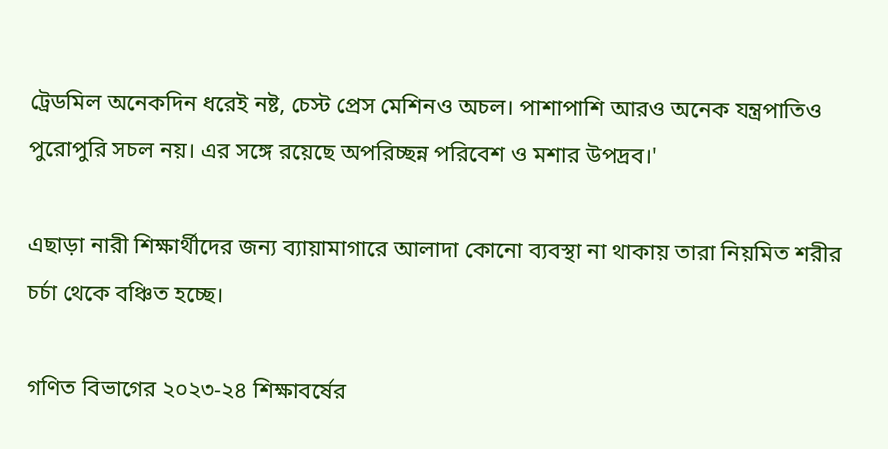ট্রেডমিল অনেকদিন ধরেই নষ্ট, চেস্ট প্রেস মেশিনও অচল। পাশাপাশি আরও অনেক যন্ত্রপাতিও পুরোপুরি সচল নয়। এর সঙ্গে রয়েছে অপরিচ্ছন্ন পরিবেশ ও মশার উপদ্রব।'

এছাড়া নারী শিক্ষার্থীদের জন্য ব্যায়ামাগারে আলাদা কোনো ব্যবস্থা না থাকায় তারা নিয়মিত শরীর চর্চা থেকে বঞ্চিত হচ্ছে।

গণিত বিভাগের ২০২৩-২৪ শিক্ষাবর্ষের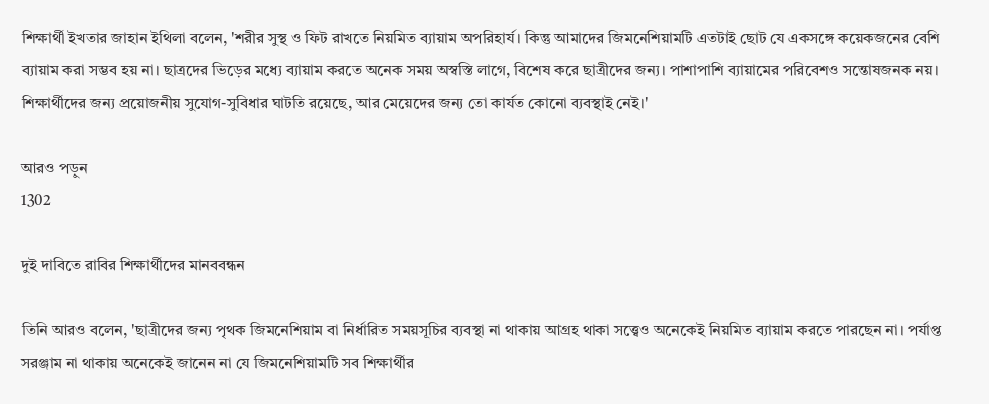শিক্ষার্থী ইখতার জাহান ইথিলা বলেন, 'শরীর সুস্থ ও ফিট রাখতে নিয়মিত ব্যায়াম অপরিহার্য। কিন্তু আমাদের জিমনেশিয়ামটি এতটাই ছোট যে একসঙ্গে কয়েকজনের বেশি ব্যায়াম করা সম্ভব হয় না। ছাত্রদের ভিড়ের মধ্যে ব্যায়াম করতে অনেক সময় অস্বস্তি লাগে, বিশেষ করে ছাত্রীদের জন্য। পাশাপাশি ব্যায়ামের পরিবেশও সন্তোষজনক নয়। শিক্ষার্থীদের জন্য প্রয়োজনীয় সুযোগ-সুবিধার ঘাটতি রয়েছে, আর মেয়েদের জন্য তো কার্যত কোনো ব্যবস্থাই নেই।'

আরও পড়ুন
1302

দুই দাবিতে রাবির শিক্ষার্থীদের মানববন্ধন

তিনি আরও বলেন, 'ছাত্রীদের জন্য পৃথক জিমনেশিয়াম বা নির্ধারিত সময়সূচির ব্যবস্থা না থাকায় আগ্রহ থাকা সত্ত্বেও অনেকেই নিয়মিত ব্যায়াম করতে পারছেন না। পর্যাপ্ত সরঞ্জাম না থাকায় অনেকেই জানেন না যে জিমনেশিয়ামটি সব শিক্ষার্থীর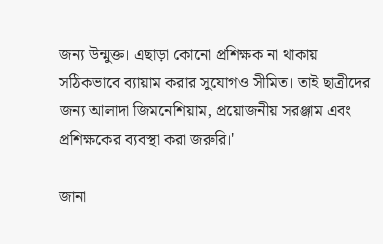জন্য উন্মুক্ত। এছাড়া কোনো প্রশিক্ষক না থাকায় সঠিকভাবে ব্যায়াম করার সুযোগও সীমিত। তাই ছাত্রীদের জন্য আলাদা জিমনেশিয়াম, প্রয়োজনীয় সরঞ্জাম এবং প্রশিক্ষকের ব্যবস্থা করা জরুরি।'

জানা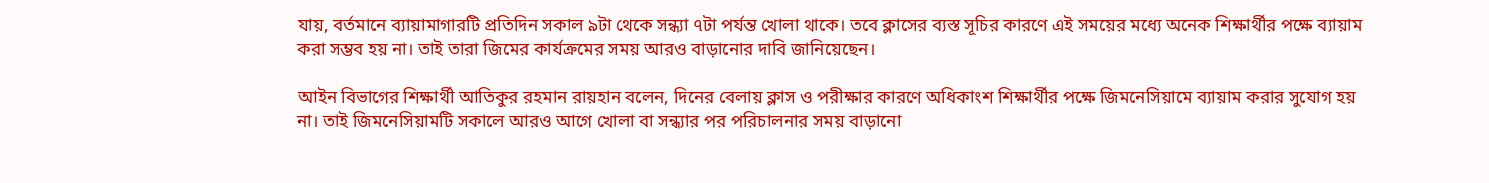যায়, বর্তমানে ব্যায়ামাগারটি প্রতিদিন সকাল ৯টা থেকে সন্ধ্যা ৭টা পর্যন্ত খোলা থাকে। তবে ক্লাসের ব্যস্ত সূচির কারণে এই সময়ের মধ্যে অনেক শিক্ষার্থীর পক্ষে ব্যায়াম করা সম্ভব হয় না। তাই তারা জিমের কার্যক্রমের সময় আরও বাড়ানোর দাবি জানিয়েছেন।

আইন বিভাগের শিক্ষার্থী আতিকুর রহমান রায়হান বলেন, দিনের বেলায় ক্লাস ও পরীক্ষার কারণে অধিকাংশ শিক্ষার্থীর পক্ষে জিমনেসিয়ামে ব্যায়াম করার সুযোগ হয় না। তাই জিমনেসিয়ামটি সকালে আরও আগে খোলা বা সন্ধ্যার পর পরিচালনার সময় বাড়ানো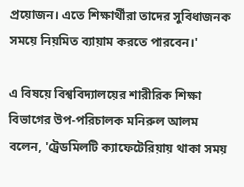প্রয়োজন। এতে শিক্ষার্থীরা তাদের সুবিধাজনক সময়ে নিয়মিত ব্যায়াম করতে পারবেন।'

এ বিষয়ে বিশ্ববিদ্যালয়ের শারীরিক শিক্ষা বিভাগের উপ-পরিচালক মনিরুল আলম বলেন, 'ট্রেডমিলটি ক্যাফেটেরিয়ায় থাকা সময়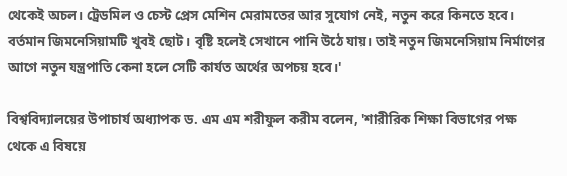থেকেই অচল। ট্রেডমিল ও চেস্ট প্রেস মেশিন মেরামতের আর সুযোগ নেই, নতুন করে কিনতে হবে। বর্তমান জিমনেসিয়ামটি খুবই ছোট। বৃষ্টি হলেই সেখানে পানি উঠে যায়। তাই নতুন জিমনেসিয়াম নির্মাণের আগে নতুন যন্ত্রপাতি কেনা হলে সেটি কার্যত অর্থের অপচয় হবে।'

বিশ্ববিদ্যালয়ের উপাচার্য অধ্যাপক ড. এম এম শরীফুল করীম বলেন, 'শারীরিক শিক্ষা বিভাগের পক্ষ থেকে এ বিষয়ে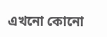এখনো কোনো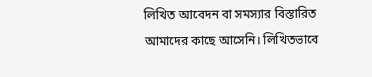লিখিত আবেদন বা সমস্যার বিস্তারিত আমাদের কাছে আসেনি। লিখিতভাবে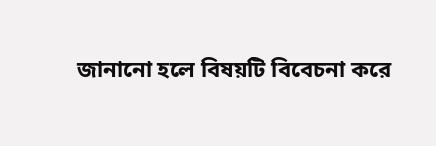জানানো হলে বিষয়টি বিবেচনা করে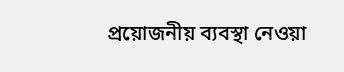প্রয়োজনীয় ব্যবস্থা নেওয়া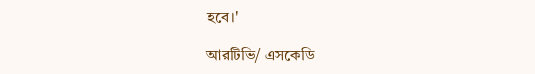হবে।'

আরটিভি/ এসকেডি